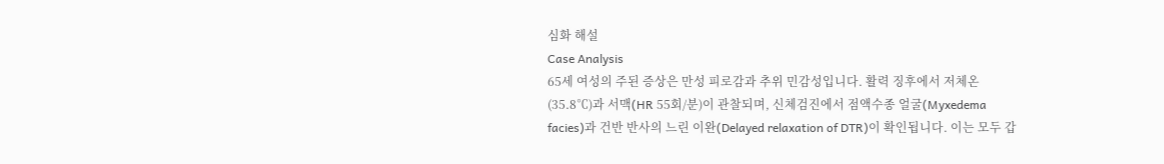심화 해설
Case Analysis
65세 여성의 주된 증상은 만성 피로감과 추위 민감성입니다. 활력 징후에서 저체온(35.8℃)과 서맥(HR 55회/분)이 관찰되며, 신체검진에서 점액수종 얼굴(Myxedema facies)과 건반 반사의 느린 이완(Delayed relaxation of DTR)이 확인됩니다. 이는 모두 갑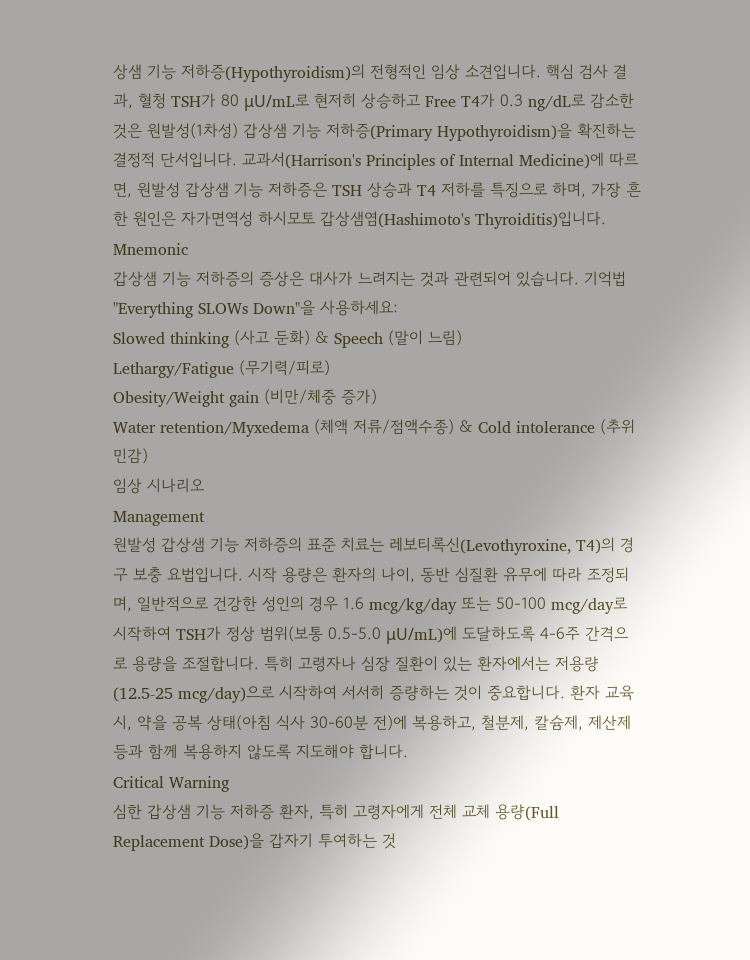상샘 기능 저하증(Hypothyroidism)의 전형적인 임상 소견입니다. 핵심 검사 결과, 혈청 TSH가 80 μU/mL로 현저히 상승하고 Free T4가 0.3 ng/dL로 감소한 것은 원발성(1차성) 갑상샘 기능 저하증(Primary Hypothyroidism)을 확진하는 결정적 단서입니다. 교과서(Harrison's Principles of Internal Medicine)에 따르면, 원발성 갑상샘 기능 저하증은 TSH 상승과 T4 저하를 특징으로 하며, 가장 흔한 원인은 자가면역성 하시모토 갑상샘염(Hashimoto's Thyroiditis)입니다.
Mnemonic
갑상샘 기능 저하증의 증상은 대사가 느려지는 것과 관련되어 있습니다. 기억법 "Everything SLOWs Down"을 사용하세요:
Slowed thinking (사고 둔화) & Speech (말이 느림)
Lethargy/Fatigue (무기력/피로)
Obesity/Weight gain (비만/체중 증가)
Water retention/Myxedema (체액 저류/점액수종) & Cold intolerance (추위 민감)
임상 시나리오
Management
원발성 갑상샘 기능 저하증의 표준 치료는 레보티록신(Levothyroxine, T4)의 경구 보충 요법입니다. 시작 용량은 환자의 나이, 동반 심질환 유무에 따라 조정되며, 일반적으로 건강한 성인의 경우 1.6 mcg/kg/day 또는 50-100 mcg/day로 시작하여 TSH가 정상 범위(보통 0.5-5.0 μU/mL)에 도달하도록 4-6주 간격으로 용량을 조절합니다. 특히 고령자나 심장 질환이 있는 환자에서는 저용량(12.5-25 mcg/day)으로 시작하여 서서히 증량하는 것이 중요합니다. 환자 교육 시, 약을 공복 상태(아침 식사 30-60분 전)에 복용하고, 철분제, 칼슘제, 제산제 등과 함께 복용하지 않도록 지도해야 합니다.
Critical Warning
심한 갑상샘 기능 저하증 환자, 특히 고령자에게 전체 교체 용량(Full Replacement Dose)을 갑자기 투여하는 것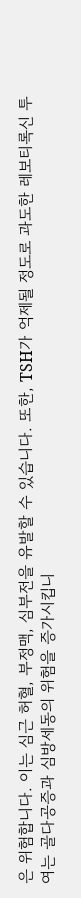은 위험합니다. 이는 심근 허혈, 부정맥, 심부전을 유발할 수 있습니다. 또한, TSH가 억제될 정도로 과도한 레보티록신 투여는 골다공증과 심방세동의 위험을 증가시킵니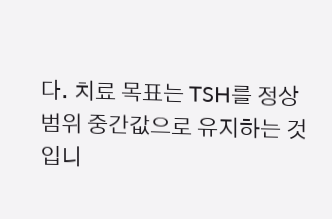다. 치료 목표는 TSH를 정상 범위 중간값으로 유지하는 것입니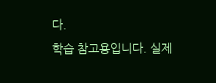다.
학습 참고용입니다. 실제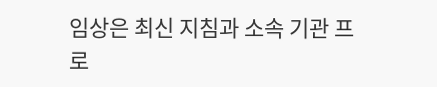임상은 최신 지침과 소속 기관 프로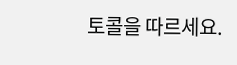토콜을 따르세요.